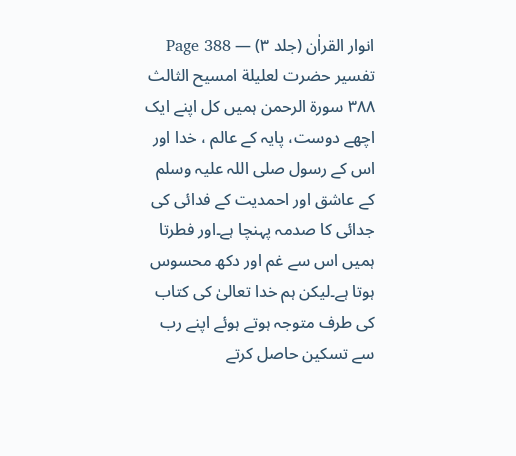انوار القراٰن (جلد ۳) — Page 388
تفسیر حضرت لعليلة امسیح الثالث ۳۸۸ سورة الرحمن ہمیں کل اپنے ایک اچھے دوست، پایہ کے عالم ، خدا اور اس کے رسول صلی اللہ علیہ وسلم کے عاشق اور احمدیت کے فدائی کی جدائی کا صدمہ پہنچا ہے۔اور فطرتا ہمیں اس سے غم اور دکھ محسوس ہوتا ہے۔لیکن ہم خدا تعالیٰ کی کتاب کی طرف متوجہ ہوتے ہوئے اپنے رب سے تسکین حاصل کرتے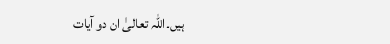ہیں۔اللہ تعالیٰ ان دو آیات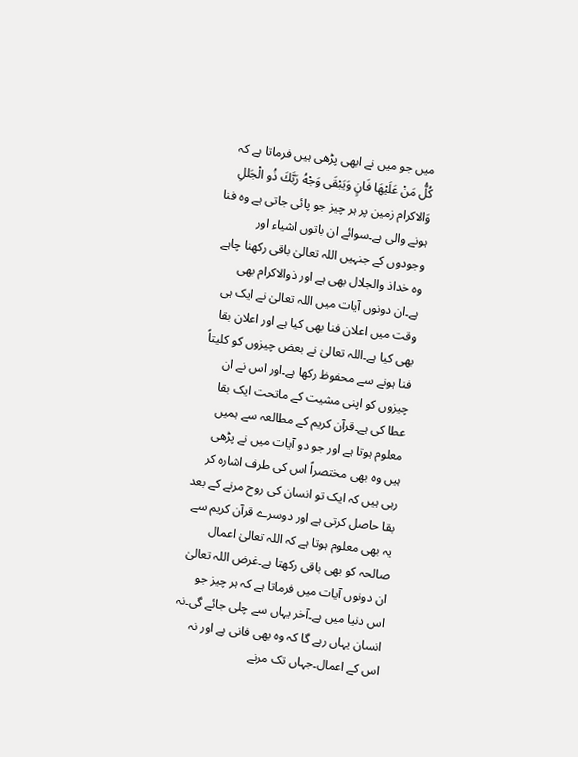میں جو میں نے ابھی پڑھی ہیں فرماتا ہے کہ كُلُّ مَنْ عَلَيْهَا فَانٍ وَيَبْقَى وَجْهُ رَبَّكَ ذُو الْجَللِ وَالاکرام زمین پر ہر چیز جو پائی جاتی ہے وہ فنا ہونے والی ہے۔سوائے ان باتوں اشیاء اور وجودوں کے جنہیں اللہ تعالیٰ باقی رکھنا چاہے وہ خداذ والجلال بھی ہے اور ذوالاکرام بھی ہے۔ان دونوں آیات میں اللہ تعالیٰ نے ایک ہی وقت میں اعلان فنا بھی کیا ہے اور اعلان بقا بھی کیا ہے۔اللہ تعالیٰ نے بعض چیزوں کو کلیتاً فنا ہونے سے محفوظ رکھا ہے۔اور اس نے ان چیزوں کو اپنی مشیت کے ماتحت ایک بقا عطا کی ہے۔قرآن کریم کے مطالعہ سے ہمیں معلوم ہوتا ہے اور جو دو آیات میں نے پڑھی ہیں وہ بھی مختصراً اس کی طرف اشارہ کر رہی ہیں کہ ایک تو انسان کی روح مرنے کے بعد بقا حاصل کرتی ہے اور دوسرے قرآن کریم سے یہ بھی معلوم ہوتا ہے کہ اللہ تعالیٰ اعمال صالحہ کو بھی باقی رکھتا ہے۔غرض اللہ تعالیٰ ان دونوں آیات میں فرماتا ہے کہ ہر چیز جو اس دنیا میں ہے۔آخر یہاں سے چلی جائے گی۔نہ انسان یہاں رہے گا کہ وہ بھی فانی ہے اور نہ اس کے اعمال۔جہاں تک مرنے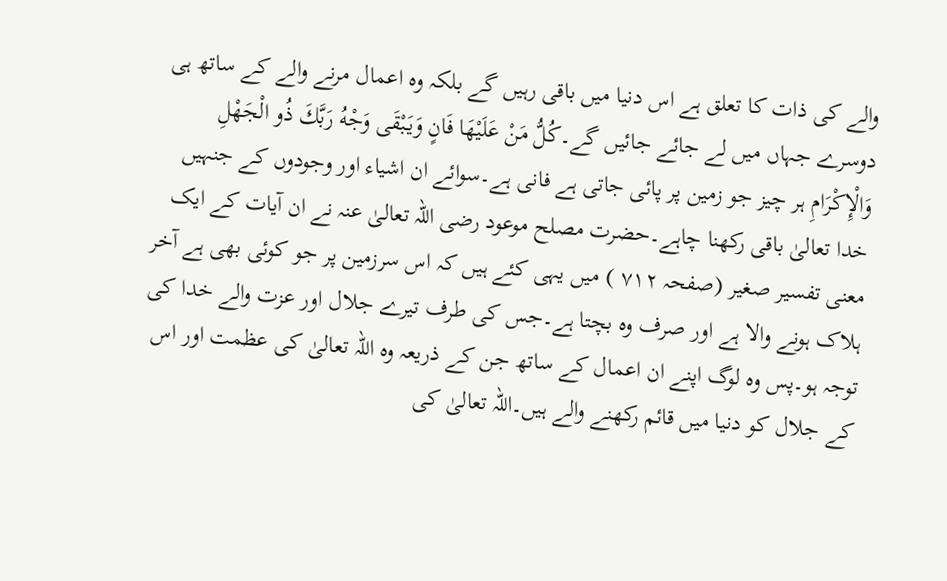والے کی ذات کا تعلق ہے اس دنیا میں باقی رہیں گے بلکہ وہ اعمال مرنے والے کے ساتھ ہی دوسرے جہاں میں لے جائے جائیں گے۔كُلُّ مَنْ عَلَيْهَا فَانٍ وَيَبْقَى وَجْهُ رَبَّكَ ذُو الْجَهْلِ وَالْإِكْرَامِ ہر چیز جو زمین پر پائی جاتی ہے فانی ہے۔سوائے ان اشیاء اور وجودوں کے جنہیں خدا تعالیٰ باقی رکھنا چاہے۔حضرت مصلح موعود رضی اللہ تعالیٰ عنہ نے ان آیات کے ایک معنی تفسیر صغیر (صفحہ ۷۱۲ ) میں یہی کئے ہیں کہ اس سرزمین پر جو کوئی بھی ہے آخر ہلاک ہونے والا ہے اور صرف وہ بچتا ہے۔جس کی طرف تیرے جلال اور عزت والے خدا کی توجہ ہو۔پس وہ لوگ اپنے ان اعمال کے ساتھ جن کے ذریعہ وہ اللہ تعالیٰ کی عظمت اور اس کے جلال کو دنیا میں قائم رکھنے والے ہیں۔اللہ تعالیٰ کی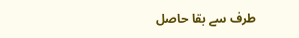طرف سے بقا حاصل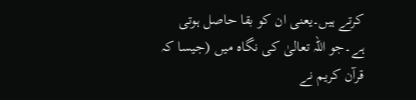کرتے ہیں۔یعنی ان کو بقا حاصل ہوتی ہے۔جو اللہ تعالیٰ کی نگاہ میں (جیسا کہ قرآن کریم نے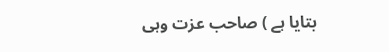بتایا ہے ) صاحب عزت وہی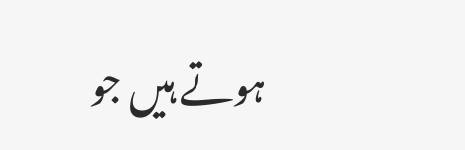ہوتے ہیں جو